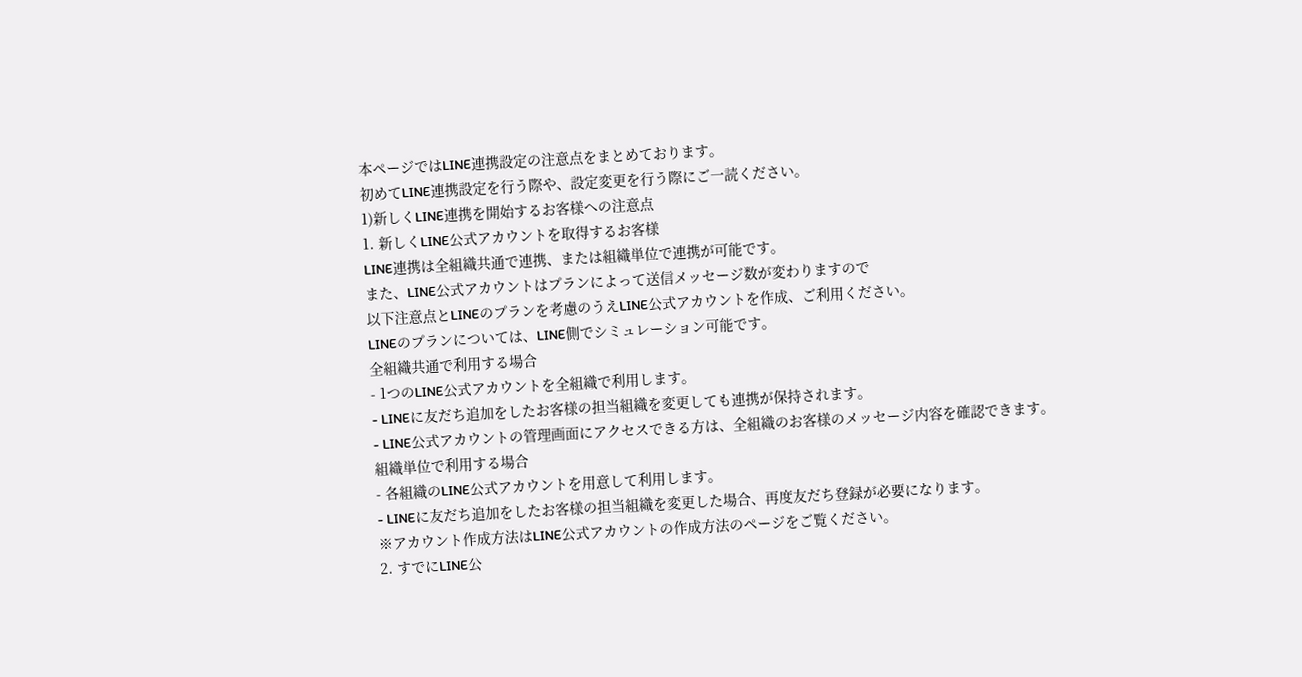本ページではLINE連携設定の注意点をまとめております。
初めてLINE連携設定を行う際や、設定変更を行う際にご一読ください。
1)新しくLINE連携を開始するお客様への注意点
1. 新しくLINE公式アカウントを取得するお客様
LINE連携は全組織共通で連携、または組織単位で連携が可能です。
また、LINE公式アカウントはプランによって送信メッセージ数が変わりますので
以下注意点とLINEのプランを考慮のうえLINE公式アカウントを作成、ご利用ください。
LINEのプランについては、LINE側でシミュレーション可能です。
全組織共通で利用する場合
- 1つのLINE公式アカウントを全組織で利用します。
- LINEに友だち追加をしたお客様の担当組織を変更しても連携が保持されます。
- LINE公式アカウントの管理画面にアクセスできる方は、全組織のお客様のメッセージ内容を確認できます。
組織単位で利用する場合
- 各組織のLINE公式アカウントを用意して利用します。
- LINEに友だち追加をしたお客様の担当組織を変更した場合、再度友だち登録が必要になります。
※アカウント作成方法はLINE公式アカウントの作成方法のページをご覧ください。
2. すでにLINE公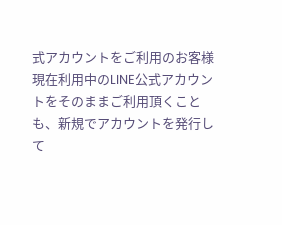式アカウントをご利用のお客様
現在利用中のLINE公式アカウントをそのままご利用頂くことも、新規でアカウントを発行して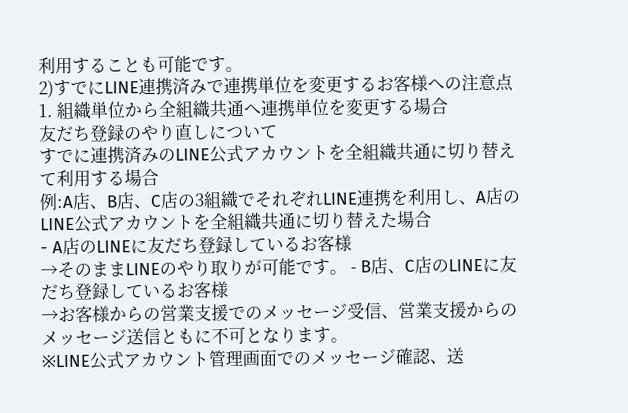利用することも可能です。
2)すでにLINE連携済みで連携単位を変更するお客様への注意点
1. 組織単位から全組織共通へ連携単位を変更する場合
友だち登録のやり直しについて
すでに連携済みのLINE公式アカウントを全組織共通に切り替えて利用する場合
例:A店、B店、C店の3組織でそれぞれLINE連携を利用し、A店のLINE公式アカウントを全組織共通に切り替えた場合
- A店のLINEに友だち登録しているお客様
→そのままLINEのやり取りが可能です。 - B店、C店のLINEに友だち登録しているお客様
→お客様からの営業支援でのメッセージ受信、営業支援からのメッセージ送信ともに不可となります。
※LINE公式アカウント管理画面でのメッセージ確認、送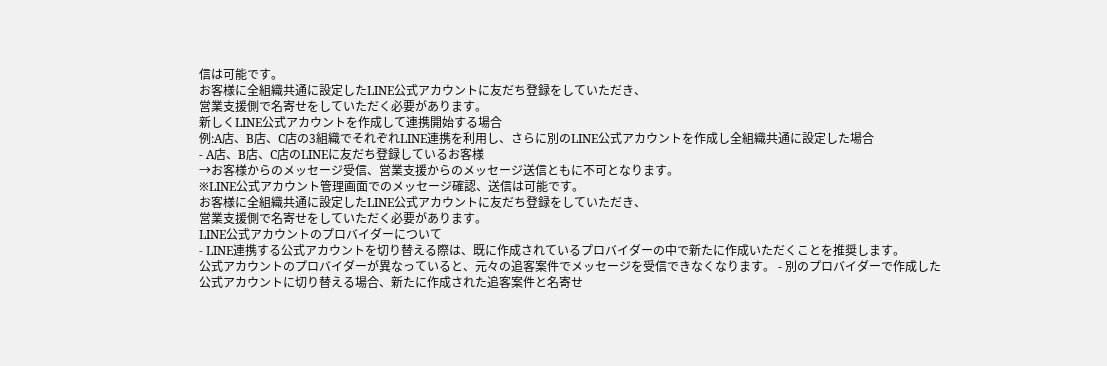信は可能です。
お客様に全組織共通に設定したLINE公式アカウントに友だち登録をしていただき、
営業支援側で名寄せをしていただく必要があります。
新しくLINE公式アカウントを作成して連携開始する場合
例:A店、B店、C店の3組織でそれぞれLINE連携を利用し、さらに別のLINE公式アカウントを作成し全組織共通に設定した場合
- A店、B店、C店のLINEに友だち登録しているお客様
→お客様からのメッセージ受信、営業支援からのメッセージ送信ともに不可となります。
※LINE公式アカウント管理画面でのメッセージ確認、送信は可能です。
お客様に全組織共通に設定したLINE公式アカウントに友だち登録をしていただき、
営業支援側で名寄せをしていただく必要があります。
LINE公式アカウントのプロバイダーについて
- LINE連携する公式アカウントを切り替える際は、既に作成されているプロバイダーの中で新たに作成いただくことを推奨します。
公式アカウントのプロバイダーが異なっていると、元々の追客案件でメッセージを受信できなくなります。 - 別のプロバイダーで作成した公式アカウントに切り替える場合、新たに作成された追客案件と名寄せ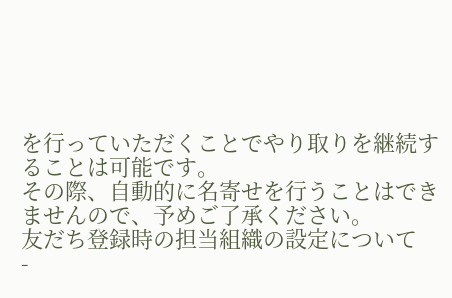を行っていただくことでやり取りを継続することは可能です。
その際、自動的に名寄せを行うことはできませんので、予めご了承ください。
友だち登録時の担当組織の設定について
-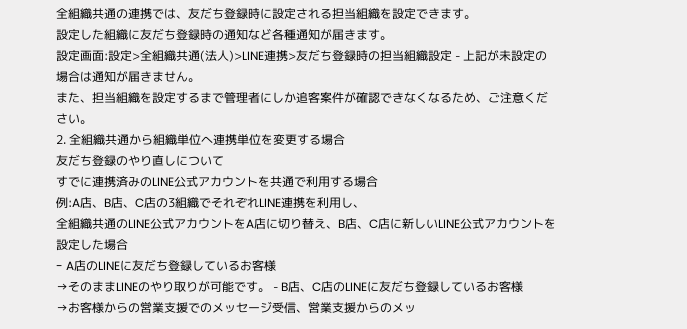全組織共通の連携では、友だち登録時に設定される担当組織を設定できます。
設定した組織に友だち登録時の通知など各種通知が届きます。
設定画面:設定>全組織共通(法人)>LINE連携>友だち登録時の担当組織設定 - 上記が未設定の場合は通知が届きません。
また、担当組織を設定するまで管理者にしか追客案件が確認できなくなるため、ご注意ください。
2. 全組織共通から組織単位へ連携単位を変更する場合
友だち登録のやり直しについて
すでに連携済みのLINE公式アカウントを共通で利用する場合
例:A店、B店、C店の3組織でそれぞれLINE連携を利用し、
全組織共通のLINE公式アカウントをA店に切り替え、B店、C店に新しいLINE公式アカウントを設定した場合
- A店のLINEに友だち登録しているお客様
→そのままLINEのやり取りが可能です。 - B店、C店のLINEに友だち登録しているお客様
→お客様からの営業支援でのメッセージ受信、営業支援からのメッ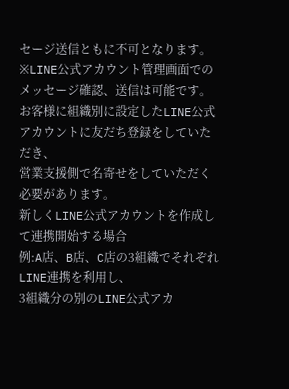セージ送信ともに不可となります。
※LINE公式アカウント管理画面でのメッセージ確認、送信は可能です。
お客様に組織別に設定したLINE公式アカウントに友だち登録をしていただき、
営業支援側で名寄せをしていただく必要があります。
新しくLINE公式アカウントを作成して連携開始する場合
例:A店、B店、C店の3組織でそれぞれLINE連携を利用し、
3組織分の別のLINE公式アカ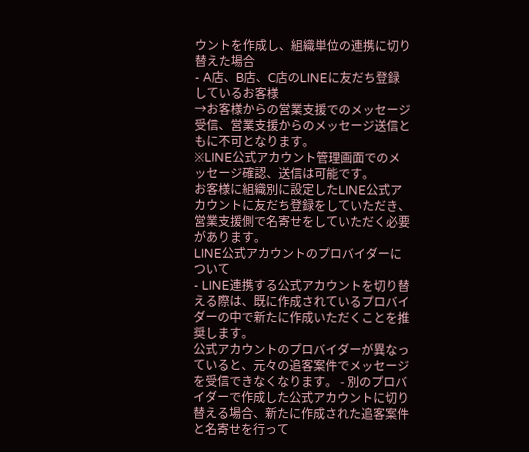ウントを作成し、組織単位の連携に切り替えた場合
- A店、B店、C店のLINEに友だち登録しているお客様
→お客様からの営業支援でのメッセージ受信、営業支援からのメッセージ送信ともに不可となります。
※LINE公式アカウント管理画面でのメッセージ確認、送信は可能です。
お客様に組織別に設定したLINE公式アカウントに友だち登録をしていただき、
営業支援側で名寄せをしていただく必要があります。
LINE公式アカウントのプロバイダーについて
- LINE連携する公式アカウントを切り替える際は、既に作成されているプロバイダーの中で新たに作成いただくことを推奨します。
公式アカウントのプロバイダーが異なっていると、元々の追客案件でメッセージを受信できなくなります。 - 別のプロバイダーで作成した公式アカウントに切り替える場合、新たに作成された追客案件と名寄せを行って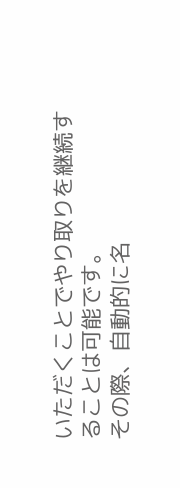いただくことでやり取りを継続することは可能です。
その際、自動的に名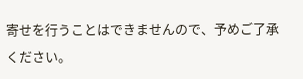寄せを行うことはできませんので、予めご了承ください。